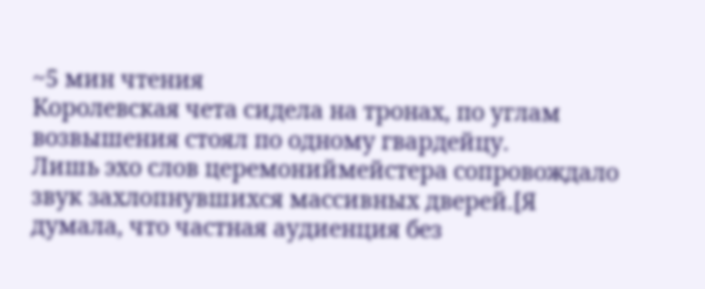~5 мин чтения
Королевская чета сидела на тронах, по углам возвышения стоял по одному гвардейцу.
Лишь эхо слов церемониймейстера сопровождало звук захлопнувшихся массивных дверей.[Я думала, что частная аудиенция без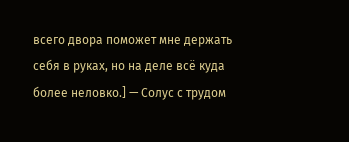всего двора поможет мне держать себя в руках, но на деле всё куда более неловко.] — Солус с трудом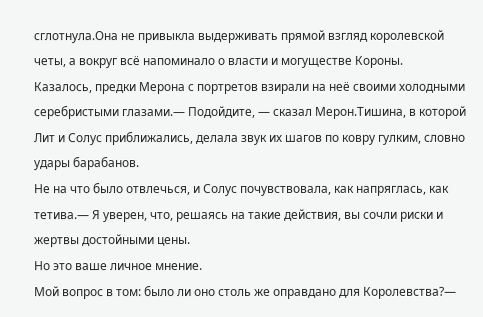сглотнула.Она не привыкла выдерживать прямой взгляд королевской четы, а вокруг всё напоминало о власти и могуществе Короны.
Казалось, предки Мерона с портретов взирали на неё своими холодными серебристыми глазами.— Подойдите, — сказал Мерон.Тишина, в которой Лит и Солус приближались, делала звук их шагов по ковру гулким, словно удары барабанов.
Не на что было отвлечься, и Солус почувствовала, как напряглась, как тетива.— Я уверен, что, решаясь на такие действия, вы сочли риски и жертвы достойными цены.
Но это ваше личное мнение.
Мой вопрос в том: было ли оно столь же оправдано для Королевства?—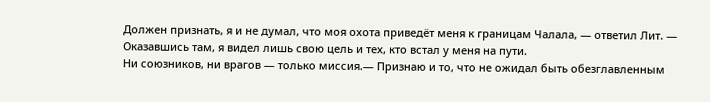Должен признать, я и не думал, что моя охота приведёт меня к границам Чалала, — ответил Лит. — Оказавшись там, я видел лишь свою цель и тех, кто встал у меня на пути.
Ни союзников, ни врагов — только миссия.— Признаю и то, что не ожидал быть обезглавленным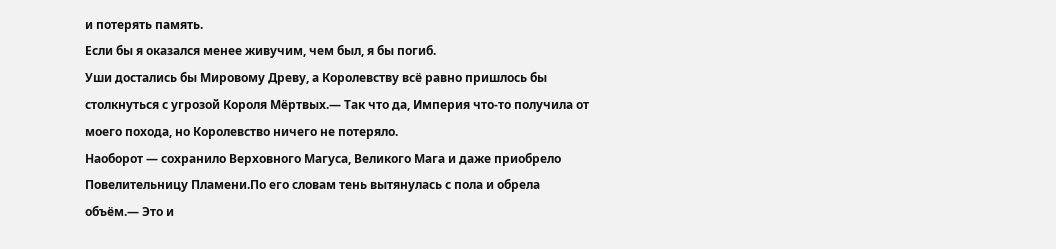и потерять память.
Если бы я оказался менее живучим, чем был, я бы погиб.
Уши достались бы Мировому Древу, а Королевству всё равно пришлось бы столкнуться с угрозой Короля Мёртвых.— Так что да, Империя что‑то получила от моего похода, но Королевство ничего не потеряло.
Наоборот — сохранило Верховного Магуса, Великого Мага и даже приобрело Повелительницу Пламени.По его словам тень вытянулась с пола и обрела объём.— Это и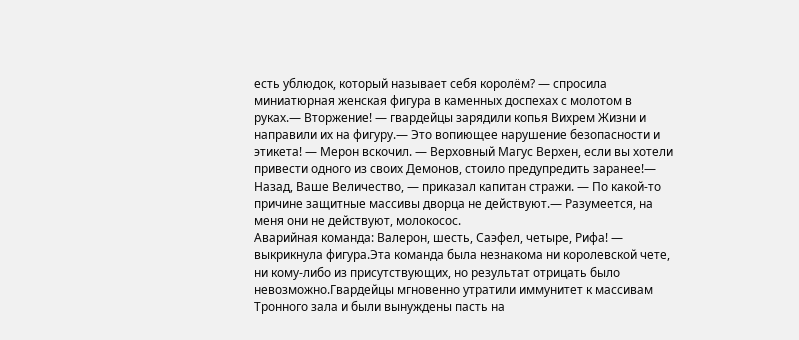есть ублюдок, который называет себя королём? — спросила миниатюрная женская фигура в каменных доспехах с молотом в руках.— Вторжение! — гвардейцы зарядили копья Вихрем Жизни и направили их на фигуру.— Это вопиющее нарушение безопасности и этикета! — Мерон вскочил. — Верховный Магус Верхен, если вы хотели привести одного из своих Демонов, стоило предупредить заранее!— Назад, Ваше Величество, — приказал капитан стражи. — По какой‑то причине защитные массивы дворца не действуют.— Разумеется, на меня они не действуют, молокосос.
Аварийная команда: Валерон, шесть, Саэфел, четыре, Рифа! — выкрикнула фигура.Эта команда была незнакома ни королевской чете, ни кому‑либо из присутствующих, но результат отрицать было невозможно.Гвардейцы мгновенно утратили иммунитет к массивам Тронного зала и были вынуждены пасть на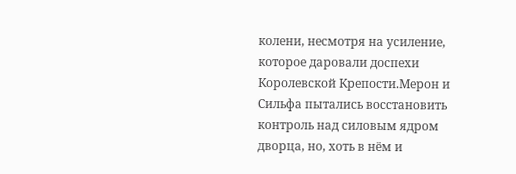колени, несмотря на усиление, которое даровали доспехи Королевской Крепости.Мерон и Сильфа пытались восстановить контроль над силовым ядром дворца, но, хоть в нём и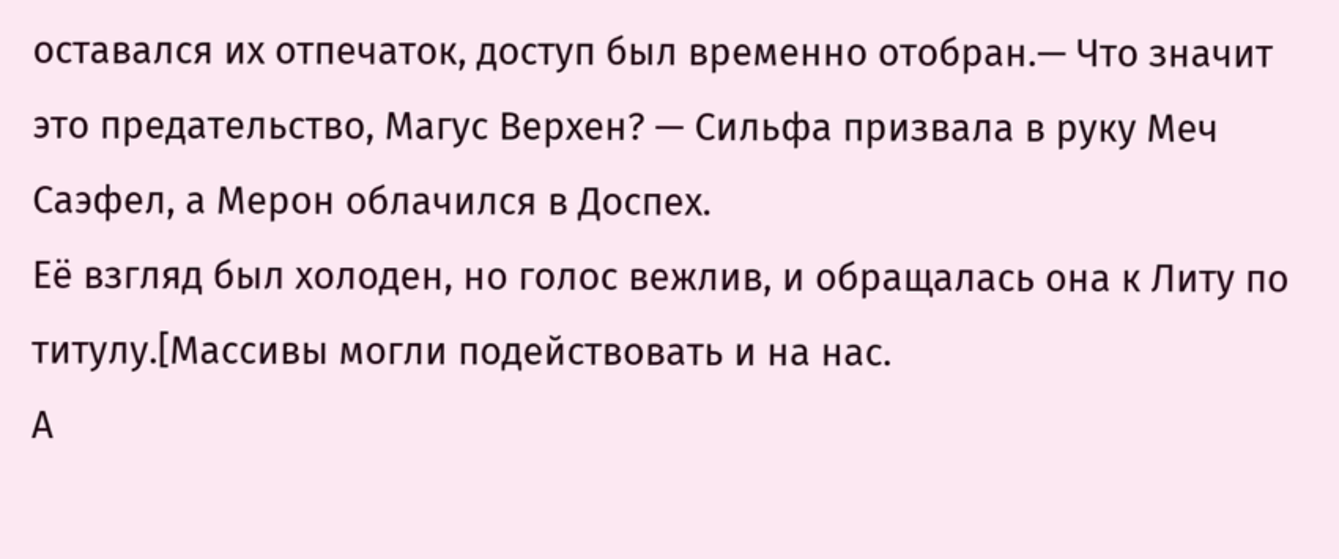оставался их отпечаток, доступ был временно отобран.— Что значит это предательство, Магус Верхен? — Сильфа призвала в руку Меч Саэфел, а Мерон облачился в Доспех.
Её взгляд был холоден, но голос вежлив, и обращалась она к Литу по титулу.[Массивы могли подействовать и на нас.
А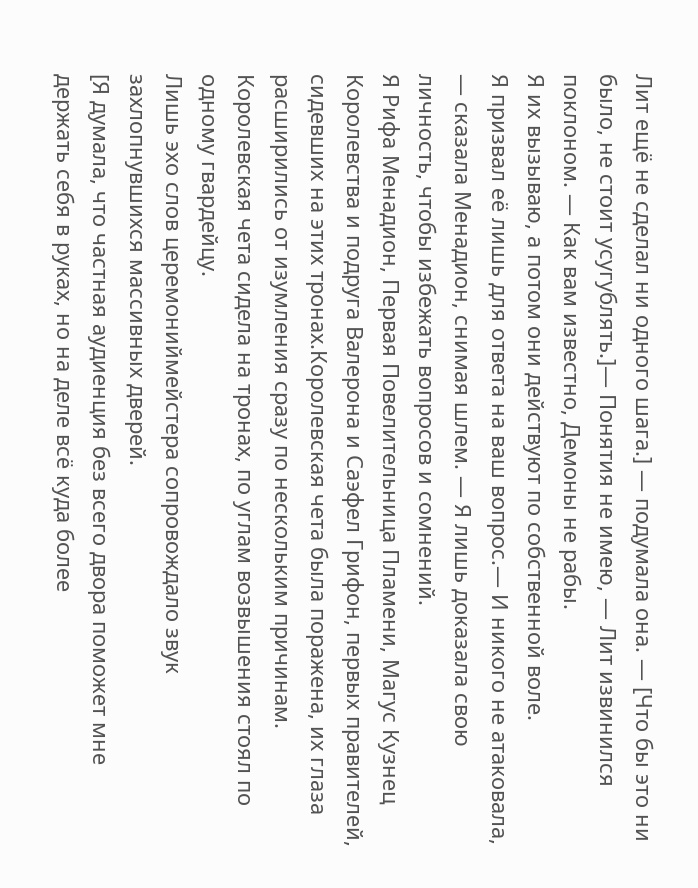Лит ещё не сделал ни одного шага.] — подумала она. — [Что бы это ни было, не стоит усугублять.]— Понятия не имею, — Лит извинился поклоном. — Как вам известно, Демоны не рабы.
Я их вызываю, а потом они действуют по собственной воле.
Я призвал её лишь для ответа на ваш вопрос.— И никого не атаковала, — сказала Менадион, снимая шлем. — Я лишь доказала свою личность, чтобы избежать вопросов и сомнений.
Я Рифа Менадион, Первая Повелительница Пламени, Магус Кузнец Королевства и подруга Валерона и Саэфел Грифон, первых правителей, сидевших на этих тронах.Королевская чета была поражена, их глаза расширились от изумления сразу по нескольким причинам.
Королевская чета сидела на тронах, по углам возвышения стоял по одному гвардейцу.
Лишь эхо слов церемониймейстера сопровождало звук захлопнувшихся массивных дверей.
[Я думала, что частная аудиенция без всего двора поможет мне держать себя в руках, но на деле всё куда более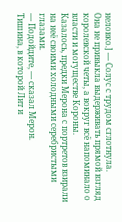неловко.] — Солус с трудом сглотнула.
Она не привыкла выдерживать прямой взгляд королевской четы, а вокруг всё напоминало о власти и могуществе Короны.
Казалось, предки Мерона с портретов взирали на неё своими холодными серебристыми глазами.
— Подойдите, — сказал Мерон.
Тишина, в которой Лит и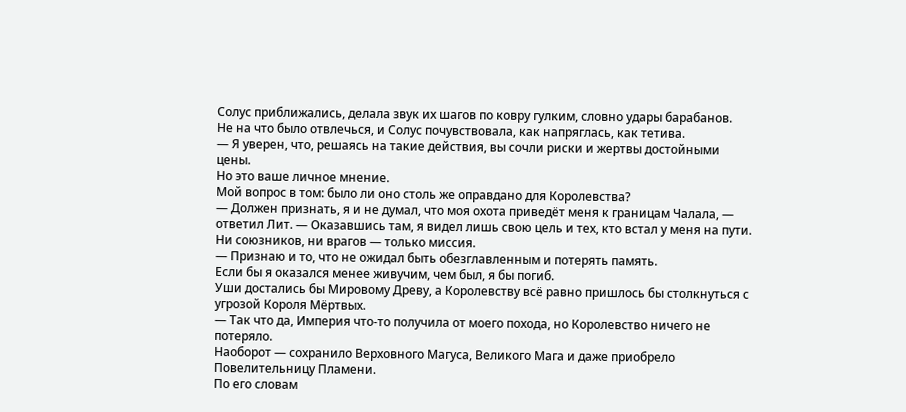Солус приближались, делала звук их шагов по ковру гулким, словно удары барабанов.
Не на что было отвлечься, и Солус почувствовала, как напряглась, как тетива.
— Я уверен, что, решаясь на такие действия, вы сочли риски и жертвы достойными цены.
Но это ваше личное мнение.
Мой вопрос в том: было ли оно столь же оправдано для Королевства?
— Должен признать, я и не думал, что моя охота приведёт меня к границам Чалала, — ответил Лит. — Оказавшись там, я видел лишь свою цель и тех, кто встал у меня на пути.
Ни союзников, ни врагов — только миссия.
— Признаю и то, что не ожидал быть обезглавленным и потерять память.
Если бы я оказался менее живучим, чем был, я бы погиб.
Уши достались бы Мировому Древу, а Королевству всё равно пришлось бы столкнуться с угрозой Короля Мёртвых.
— Так что да, Империя что‑то получила от моего похода, но Королевство ничего не потеряло.
Наоборот — сохранило Верховного Магуса, Великого Мага и даже приобрело Повелительницу Пламени.
По его словам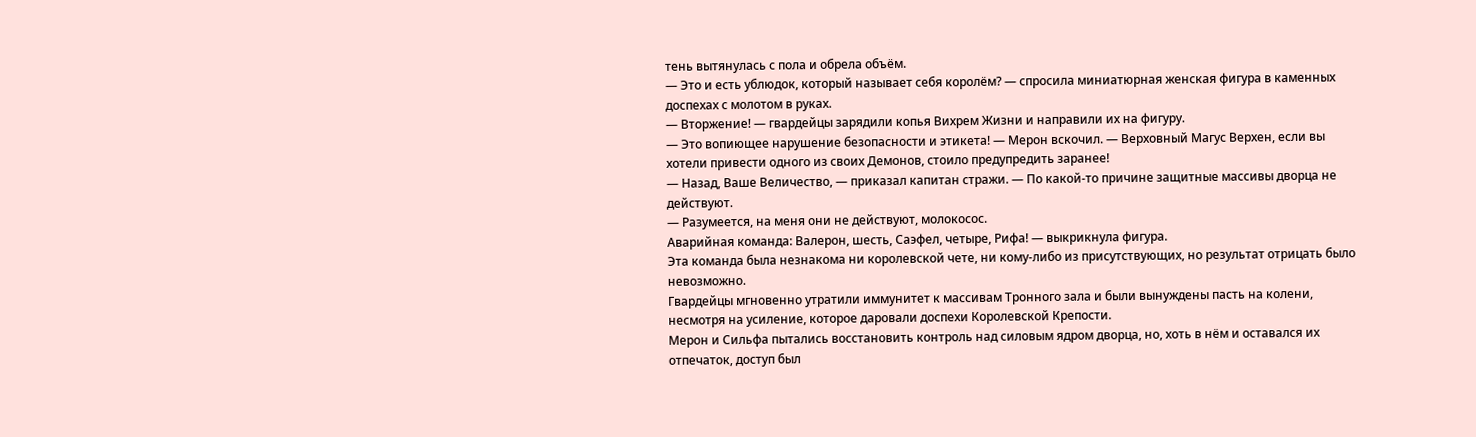тень вытянулась с пола и обрела объём.
— Это и есть ублюдок, который называет себя королём? — спросила миниатюрная женская фигура в каменных доспехах с молотом в руках.
— Вторжение! — гвардейцы зарядили копья Вихрем Жизни и направили их на фигуру.
— Это вопиющее нарушение безопасности и этикета! — Мерон вскочил. — Верховный Магус Верхен, если вы хотели привести одного из своих Демонов, стоило предупредить заранее!
— Назад, Ваше Величество, — приказал капитан стражи. — По какой‑то причине защитные массивы дворца не действуют.
— Разумеется, на меня они не действуют, молокосос.
Аварийная команда: Валерон, шесть, Саэфел, четыре, Рифа! — выкрикнула фигура.
Эта команда была незнакома ни королевской чете, ни кому‑либо из присутствующих, но результат отрицать было невозможно.
Гвардейцы мгновенно утратили иммунитет к массивам Тронного зала и были вынуждены пасть на колени, несмотря на усиление, которое даровали доспехи Королевской Крепости.
Мерон и Сильфа пытались восстановить контроль над силовым ядром дворца, но, хоть в нём и оставался их отпечаток, доступ был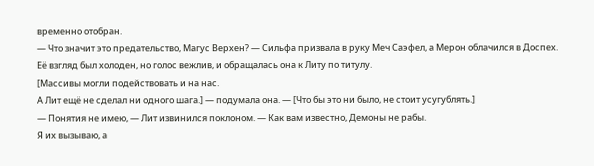временно отобран.
— Что значит это предательство, Магус Верхен? — Сильфа призвала в руку Меч Саэфел, а Мерон облачился в Доспех.
Её взгляд был холоден, но голос вежлив, и обращалась она к Литу по титулу.
[Массивы могли подействовать и на нас.
А Лит ещё не сделал ни одного шага.] — подумала она. — [Что бы это ни было, не стоит усугублять.]
— Понятия не имею, — Лит извинился поклоном. — Как вам известно, Демоны не рабы.
Я их вызываю, а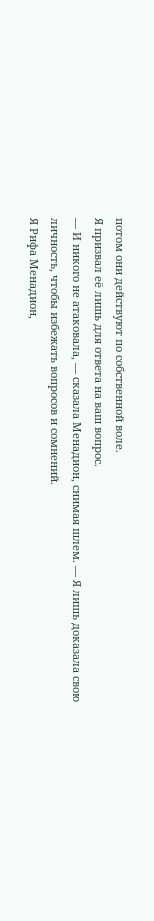потом они действуют по собственной воле.
Я призвал её лишь для ответа на ваш вопрос.
— И никого не атаковала, — сказала Менадион, снимая шлем. — Я лишь доказала свою личность, чтобы избежать вопросов и сомнений.
Я Рифа Менадион,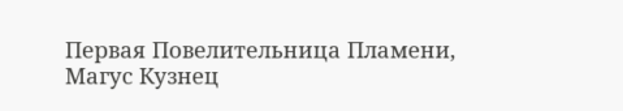Первая Повелительница Пламени, Магус Кузнец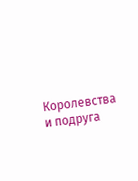Королевства и подруга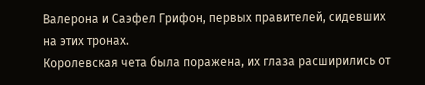Валерона и Саэфел Грифон, первых правителей, сидевших на этих тронах.
Королевская чета была поражена, их глаза расширились от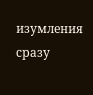изумления сразу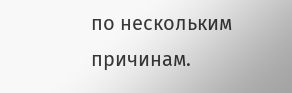по нескольким причинам.